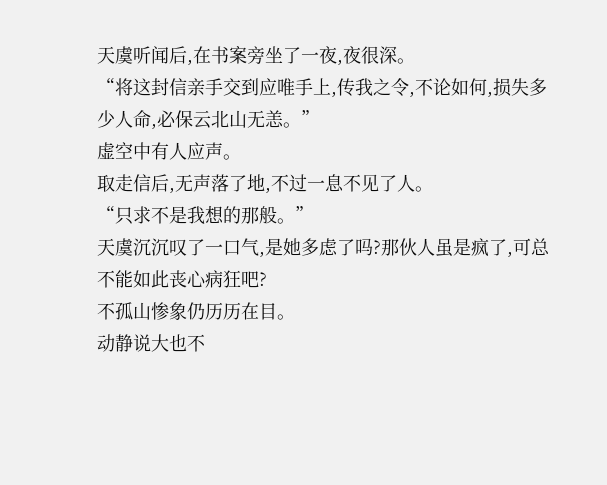天虞听闻后,在书案旁坐了一夜,夜很深。
“将这封信亲手交到应唯手上,传我之令,不论如何,损失多少人命,必保云北山无恙。”
虚空中有人应声。
取走信后,无声落了地,不过一息不见了人。
“只求不是我想的那般。”
天虞沉沉叹了一口气,是她多虑了吗?那伙人虽是疯了,可总不能如此丧心病狂吧?
不孤山惨象仍历历在目。
动静说大也不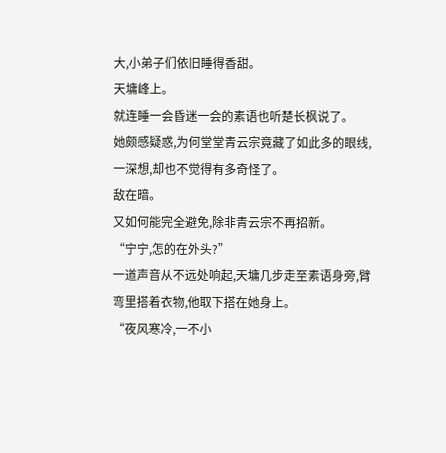大,小弟子们依旧睡得香甜。
天墉峰上。
就连睡一会昏迷一会的素语也听楚长枫说了。
她颇感疑惑,为何堂堂青云宗竟藏了如此多的眼线,一深想,却也不觉得有多奇怪了。
敌在暗。
又如何能完全避免,除非青云宗不再招新。
“宁宁,怎的在外头?”
一道声音从不远处响起,天墉几步走至素语身旁,臂弯里搭着衣物,他取下搭在她身上。
“夜风寒冷,一不小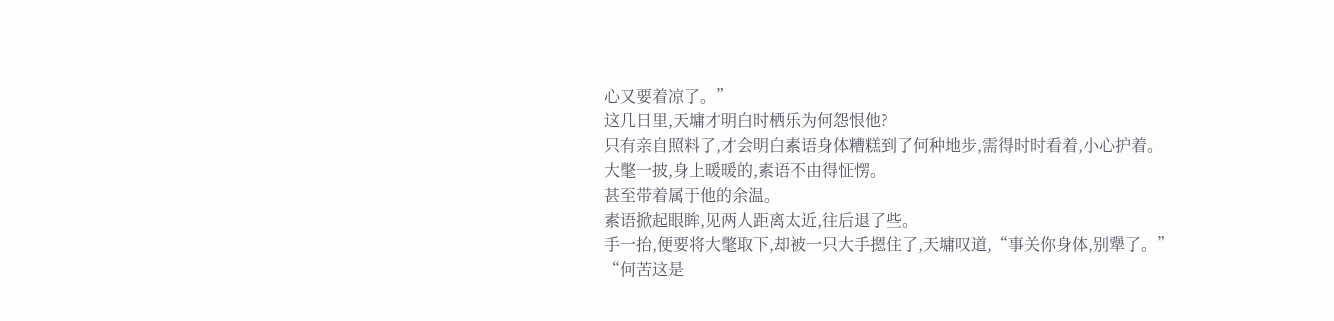心又要着凉了。”
这几日里,天墉才明白时栖乐为何怨恨他?
只有亲自照料了,才会明白素语身体糟糕到了何种地步,需得时时看着,小心护着。
大氅一披,身上暖暖的,素语不由得怔愣。
甚至带着属于他的余温。
素语掀起眼眸,见两人距离太近,往后退了些。
手一抬,便要将大氅取下,却被一只大手摁住了,天墉叹道,“事关你身体,别犟了。”
“何苦这是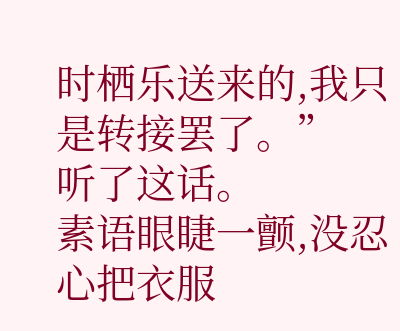时栖乐送来的,我只是转接罢了。”
听了这话。
素语眼睫一颤,没忍心把衣服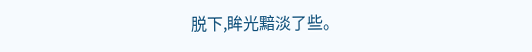脱下,眸光黯淡了些。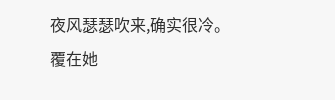夜风瑟瑟吹来,确实很冷。
覆在她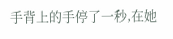手背上的手停了一秒,在她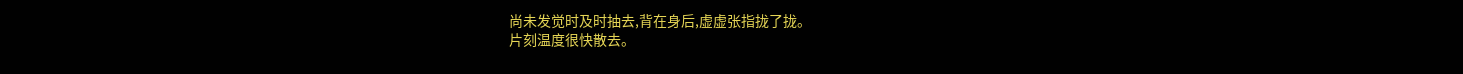尚未发觉时及时抽去,背在身后,虚虚张指拢了拢。
片刻温度很快散去。